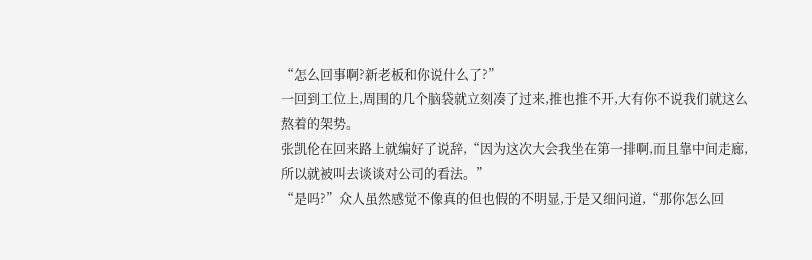“怎么回事啊?新老板和你说什么了?”
一回到工位上,周围的几个脑袋就立刻凑了过来,推也推不开,大有你不说我们就这么熬着的架势。
张凯伦在回来路上就编好了说辞,“因为这次大会我坐在第一排啊,而且靠中间走廊,所以就被叫去谈谈对公司的看法。”
“是吗?”众人虽然感觉不像真的但也假的不明显,于是又细问道,“那你怎么回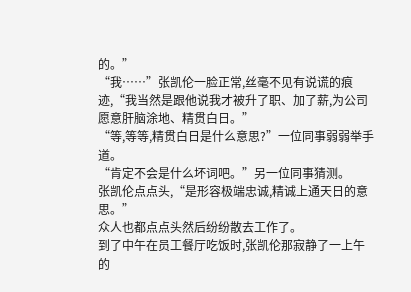的。”
“我……”张凯伦一脸正常,丝毫不见有说谎的痕迹,“我当然是跟他说我才被升了职、加了薪,为公司愿意肝脑涂地、精贯白日。”
“等,等等,精贯白日是什么意思?”一位同事弱弱举手道。
“肯定不会是什么坏词吧。”另一位同事猜测。
张凯伦点点头,“是形容极端忠诚,精诚上通天日的意思。”
众人也都点点头然后纷纷散去工作了。
到了中午在员工餐厅吃饭时,张凯伦那寂静了一上午的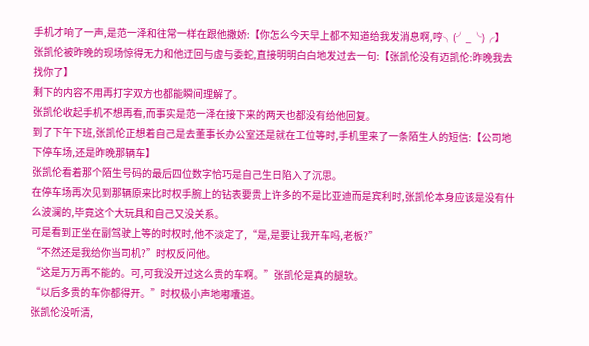手机才响了一声,是范一泽和往常一样在跟他撒娇:【你怎么今天早上都不知道给我发消息啊,哼╮(╯_╰)╭】
张凯伦被昨晚的现场惊得无力和他迂回与虚与委蛇,直接明明白白地发过去一句:【张凯伦没有迈凯伦:昨晚我去找你了】
剩下的内容不用再打字双方也都能瞬间理解了。
张凯伦收起手机不想再看,而事实是范一泽在接下来的两天也都没有给他回复。
到了下午下班,张凯伦正想着自己是去董事长办公室还是就在工位等时,手机里来了一条陌生人的短信:【公司地下停车场,还是昨晚那辆车】
张凯伦看着那个陌生号码的最后四位数字恰巧是自己生日陷入了沉思。
在停车场再次见到那辆原来比时权手腕上的钻表要贵上许多的不是比亚迪而是宾利时,张凯伦本身应该是没有什么波澜的,毕竟这个大玩具和自己又没关系。
可是看到正坐在副驾驶上等的时权时,他不淡定了,“是,是要让我开车吗,老板?”
“不然还是我给你当司机?”时权反问他。
“这是万万再不能的。可,可我没开过这么贵的车啊。”张凯伦是真的腿软。
“以后多贵的车你都得开。”时权极小声地嘟囔道。
张凯伦没听清,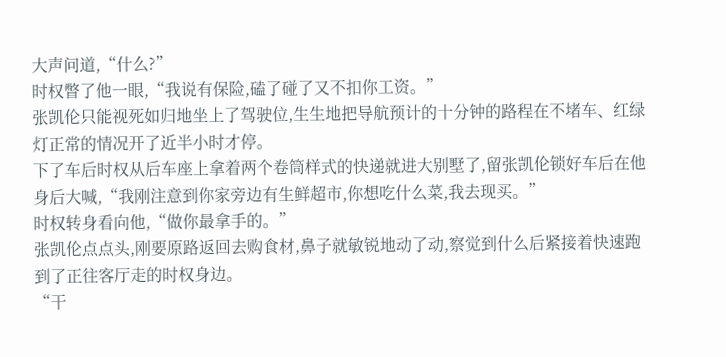大声问道,“什么?”
时权瞥了他一眼,“我说有保险,磕了碰了又不扣你工资。”
张凯伦只能视死如归地坐上了驾驶位,生生地把导航预计的十分钟的路程在不堵车、红绿灯正常的情况开了近半小时才停。
下了车后时权从后车座上拿着两个卷筒样式的快递就进大别墅了,留张凯伦锁好车后在他身后大喊,“我刚注意到你家旁边有生鲜超市,你想吃什么菜,我去现买。”
时权转身看向他,“做你最拿手的。”
张凯伦点点头,刚要原路返回去购食材,鼻子就敏锐地动了动,察觉到什么后紧接着快速跑到了正往客厅走的时权身边。
“干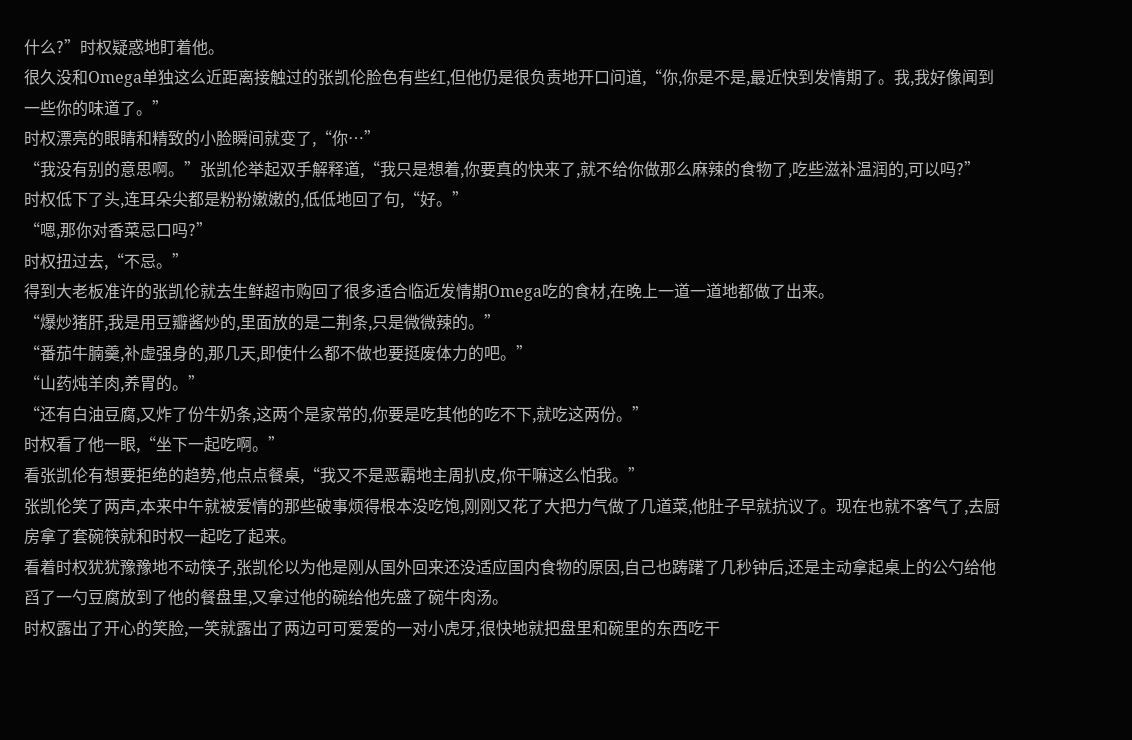什么?”时权疑惑地盯着他。
很久没和Omega单独这么近距离接触过的张凯伦脸色有些红,但他仍是很负责地开口问道,“你,你是不是,最近快到发情期了。我,我好像闻到一些你的味道了。”
时权漂亮的眼睛和精致的小脸瞬间就变了,“你…”
“我没有别的意思啊。”张凯伦举起双手解释道,“我只是想着,你要真的快来了,就不给你做那么麻辣的食物了,吃些滋补温润的,可以吗?”
时权低下了头,连耳朵尖都是粉粉嫩嫩的,低低地回了句,“好。”
“嗯,那你对香菜忌口吗?”
时权扭过去,“不忌。”
得到大老板准许的张凯伦就去生鲜超市购回了很多适合临近发情期Omega吃的食材,在晚上一道一道地都做了出来。
“爆炒猪肝,我是用豆瓣酱炒的,里面放的是二荆条,只是微微辣的。”
“番茄牛腩羹,补虚强身的,那几天,即使什么都不做也要挺废体力的吧。”
“山药炖羊肉,养胃的。”
“还有白油豆腐,又炸了份牛奶条,这两个是家常的,你要是吃其他的吃不下,就吃这两份。”
时权看了他一眼,“坐下一起吃啊。”
看张凯伦有想要拒绝的趋势,他点点餐桌,“我又不是恶霸地主周扒皮,你干嘛这么怕我。”
张凯伦笑了两声,本来中午就被爱情的那些破事烦得根本没吃饱,刚刚又花了大把力气做了几道菜,他肚子早就抗议了。现在也就不客气了,去厨房拿了套碗筷就和时权一起吃了起来。
看着时权犹犹豫豫地不动筷子,张凯伦以为他是刚从国外回来还没适应国内食物的原因,自己也踌躇了几秒钟后,还是主动拿起桌上的公勺给他舀了一勺豆腐放到了他的餐盘里,又拿过他的碗给他先盛了碗牛肉汤。
时权露出了开心的笑脸,一笑就露出了两边可可爱爱的一对小虎牙,很快地就把盘里和碗里的东西吃干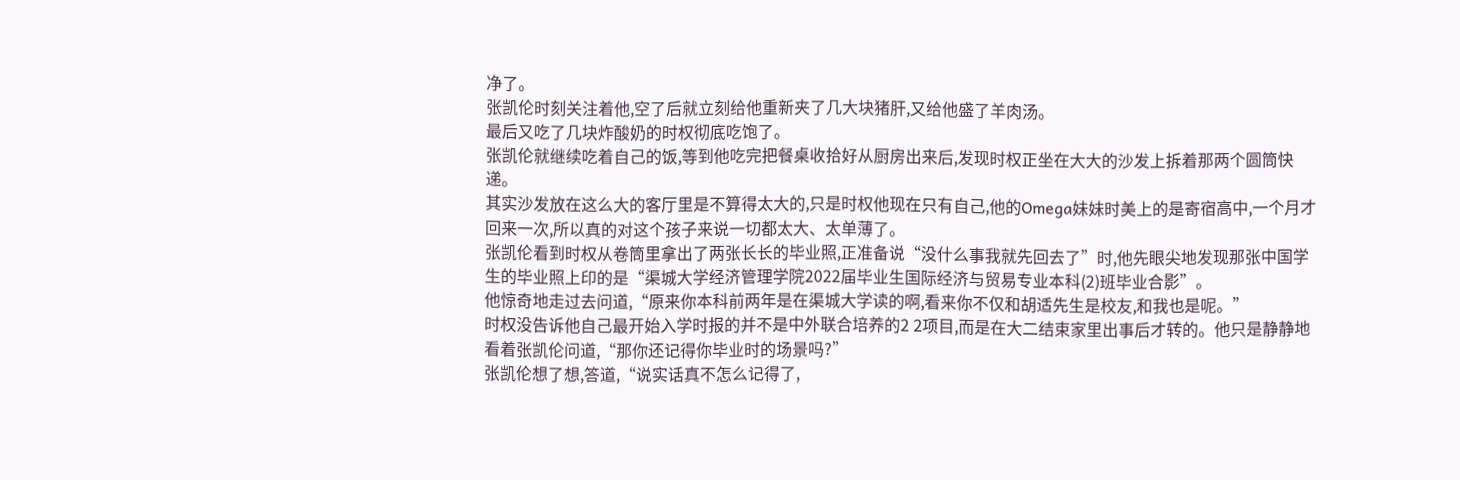净了。
张凯伦时刻关注着他,空了后就立刻给他重新夹了几大块猪肝,又给他盛了羊肉汤。
最后又吃了几块炸酸奶的时权彻底吃饱了。
张凯伦就继续吃着自己的饭,等到他吃完把餐桌收拾好从厨房出来后,发现时权正坐在大大的沙发上拆着那两个圆筒快递。
其实沙发放在这么大的客厅里是不算得太大的,只是时权他现在只有自己,他的Omega妹妹时美上的是寄宿高中,一个月才回来一次,所以真的对这个孩子来说一切都太大、太单薄了。
张凯伦看到时权从卷筒里拿出了两张长长的毕业照,正准备说“没什么事我就先回去了”时,他先眼尖地发现那张中国学生的毕业照上印的是“渠城大学经济管理学院2022届毕业生国际经济与贸易专业本科(2)班毕业合影”。
他惊奇地走过去问道,“原来你本科前两年是在渠城大学读的啊,看来你不仅和胡适先生是校友,和我也是呢。”
时权没告诉他自己最开始入学时报的并不是中外联合培养的2 2项目,而是在大二结束家里出事后才转的。他只是静静地看着张凯伦问道,“那你还记得你毕业时的场景吗?”
张凯伦想了想,答道,“说实话真不怎么记得了,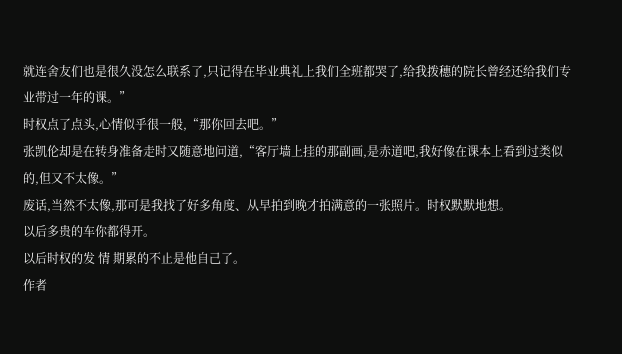就连舍友们也是很久没怎么联系了,只记得在毕业典礼上我们全班都哭了,给我拨穗的院长曾经还给我们专业带过一年的课。”
时权点了点头,心情似乎很一般,“那你回去吧。”
张凯伦却是在转身准备走时又随意地问道,“客厅墙上挂的那副画,是赤道吧,我好像在课本上看到过类似的,但又不太像。”
废话,当然不太像,那可是我找了好多角度、从早拍到晚才拍满意的一张照片。时权默默地想。
以后多贵的车你都得开。
以后时权的发 情 期累的不止是他自己了。
作者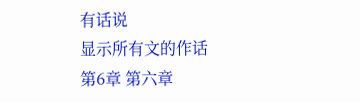有话说
显示所有文的作话
第6章 第六章